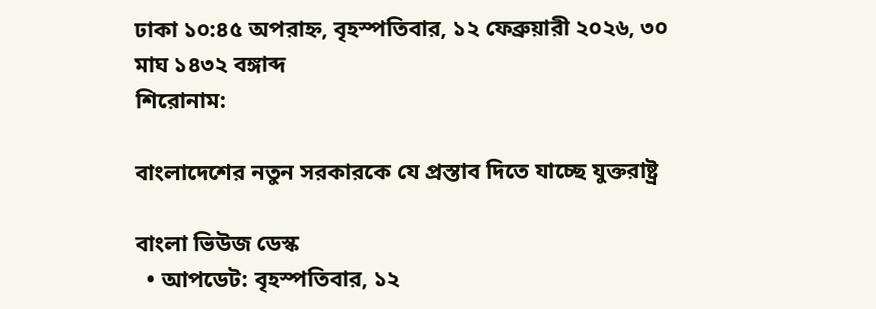ঢাকা ১০:৪৫ অপরাহ্ন, বৃহস্পতিবার, ১২ ফেব্রুয়ারী ২০২৬, ৩০ মাঘ ১৪৩২ বঙ্গাব্দ
শিরোনাম:

বাংলাদেশের নতুন সরকারকে যে প্রস্তাব দিতে যাচ্ছে যুক্তরাষ্ট্র

বাংলা ভিউজ ডেস্ক
  • আপডেট: বৃহস্পতিবার, ১২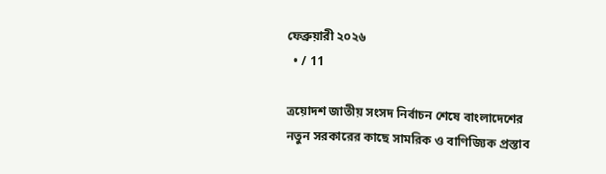ফেব্রুয়ারী ২০২৬
  • / 11

ত্রয়োদশ জাতীয় সংসদ নির্বাচন শেষে বাংলাদেশের নতুন সরকারের কাছে সামরিক ও বাণিজ্যিক প্রস্তাব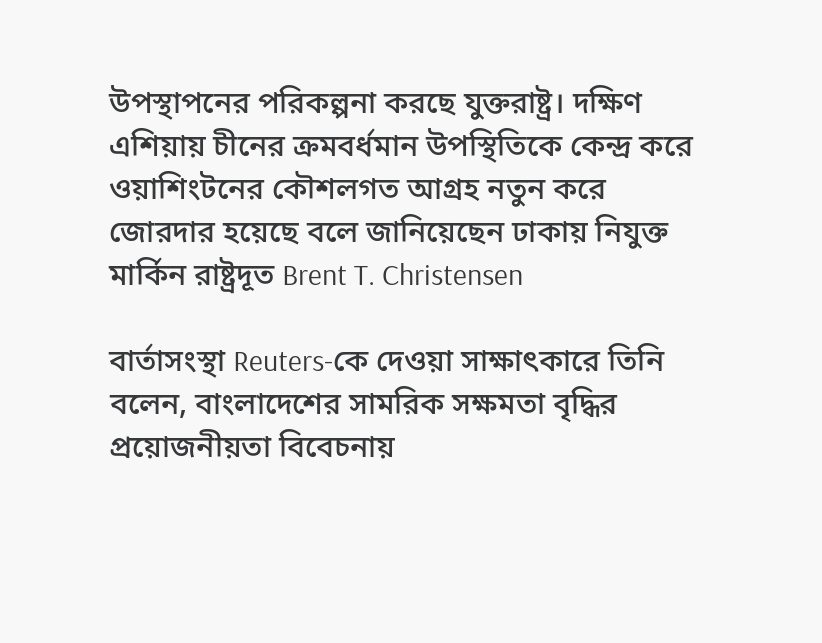উপস্থাপনের পরিকল্পনা করছে যুক্তরাষ্ট্র। দক্ষিণ এশিয়ায় চীনের ক্রমবর্ধমান উপস্থিতিকে কেন্দ্র করে ওয়াশিংটনের কৌশলগত আগ্রহ নতুন করে জোরদার হয়েছে বলে জানিয়েছেন ঢাকায় নিযুক্ত মার্কিন রাষ্ট্রদূত Brent T. Christensen

বার্তাসংস্থা Reuters-কে দেওয়া সাক্ষাৎকারে তিনি বলেন, বাংলাদেশের সামরিক সক্ষমতা বৃদ্ধির প্রয়োজনীয়তা বিবেচনায়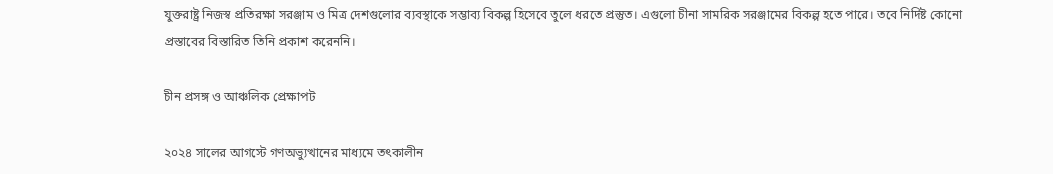যুক্তরাষ্ট্র নিজস্ব প্রতিরক্ষা সরঞ্জাম ও মিত্র দেশগুলোর ব্যবস্থাকে সম্ভাব্য বিকল্প হিসেবে তুলে ধরতে প্রস্তুত। এগুলো চীনা সামরিক সরঞ্জামের বিকল্প হতে পারে। তবে নির্দিষ্ট কোনো প্রস্তাবের বিস্তারিত তিনি প্রকাশ করেননি।

চীন প্রসঙ্গ ও আঞ্চলিক প্রেক্ষাপট

২০২৪ সালের আগস্টে গণঅভ্যুত্থানের মাধ্যমে তৎকালীন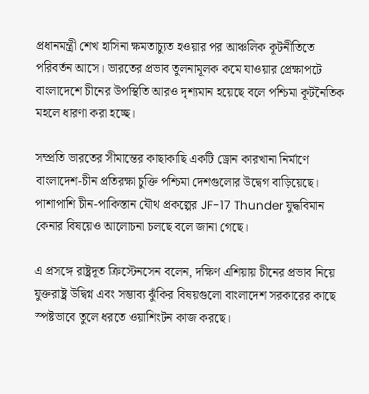প্রধানমন্ত্রী শেখ হাসিনা ক্ষমতাচ্যুত হওয়ার পর আঞ্চলিক কূটনীতিতে পরিবর্তন আসে। ভারতের প্রভাব তুলনামূলক কমে যাওয়ার প্রেক্ষাপটে বাংলাদেশে চীনের উপস্থিতি আরও দৃশ্যমান হয়েছে বলে পশ্চিমা কূটনৈতিক মহলে ধারণা করা হচ্ছে।

সম্প্রতি ভারতের সীমান্তের কাছাকাছি একটি ড্রোন কারখানা নির্মাণে বাংলাদেশ-চীন প্রতিরক্ষা চুক্তি পশ্চিমা দেশগুলোর উদ্বেগ বাড়িয়েছে। পাশাপাশি চীন-পাকিস্তান যৌথ প্রকল্পের JF-17 Thunder যুদ্ধবিমান কেনার বিষয়েও আলোচনা চলছে বলে জানা গেছে।

এ প্রসঙ্গে রাষ্ট্রদূত ক্রিস্টেনসেন বলেন, দক্ষিণ এশিয়ায় চীনের প্রভাব নিয়ে যুক্তরাষ্ট্র উদ্বিগ্ন এবং সম্ভাব্য ঝুঁকির বিষয়গুলো বাংলাদেশ সরকারের কাছে স্পষ্টভাবে তুলে ধরতে ওয়াশিংটন কাজ করছে।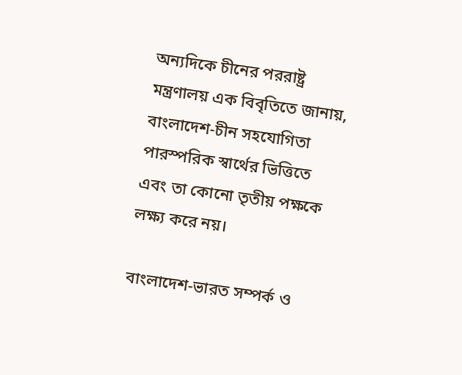অন্যদিকে চীনের পররাষ্ট্র মন্ত্রণালয় এক বিবৃতিতে জানায়, বাংলাদেশ-চীন সহযোগিতা পারস্পরিক স্বার্থের ভিত্তিতে এবং তা কোনো তৃতীয় পক্ষকে লক্ষ্য করে নয়।

বাংলাদেশ-ভারত সম্পর্ক ও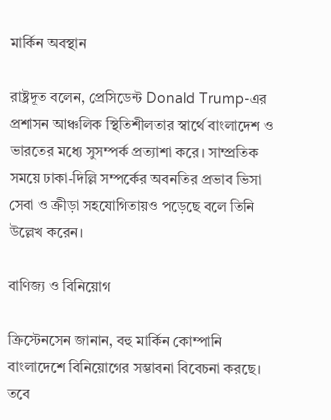মার্কিন অবস্থান

রাষ্ট্রদূত বলেন, প্রেসিডেন্ট Donald Trump-এর প্রশাসন আঞ্চলিক স্থিতিশীলতার স্বার্থে বাংলাদেশ ও ভারতের মধ্যে সুসম্পর্ক প্রত্যাশা করে। সাম্প্রতিক সময়ে ঢাকা-দিল্লি সম্পর্কের অবনতির প্রভাব ভিসা সেবা ও ক্রীড়া সহযোগিতায়ও পড়েছে বলে তিনি উল্লেখ করেন।

বাণিজ্য ও বিনিয়োগ

ক্রিস্টেনসেন জানান, বহু মার্কিন কোম্পানি বাংলাদেশে বিনিয়োগের সম্ভাবনা বিবেচনা করছে। তবে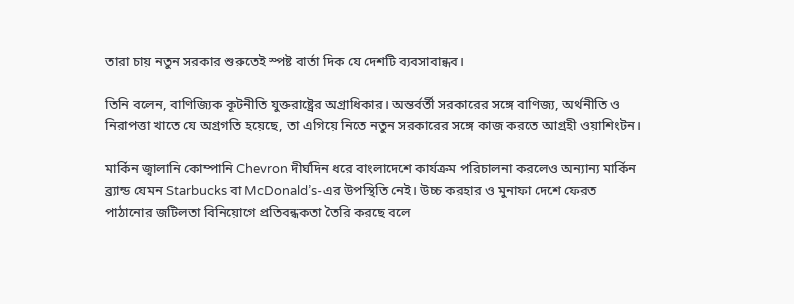তারা চায় নতুন সরকার শুরুতেই স্পষ্ট বার্তা দিক যে দেশটি ব্যবসাবান্ধব।

তিনি বলেন, বাণিজ্যিক কূটনীতি যুক্তরাষ্ট্রের অগ্রাধিকার। অন্তর্বর্তী সরকারের সঙ্গে বাণিজ্য, অর্থনীতি ও নিরাপত্তা খাতে যে অগ্রগতি হয়েছে, তা এগিয়ে নিতে নতুন সরকারের সঙ্গে কাজ করতে আগ্রহী ওয়াশিংটন।

মার্কিন জ্বালানি কোম্পানি Chevron দীর্ঘদিন ধরে বাংলাদেশে কার্যক্রম পরিচালনা করলেও অন্যান্য মার্কিন ব্র্যান্ড যেমন Starbucks বা McDonald’s-এর উপস্থিতি নেই। উচ্চ করহার ও মুনাফা দেশে ফেরত পাঠানোর জটিলতা বিনিয়োগে প্রতিবন্ধকতা তৈরি করছে বলে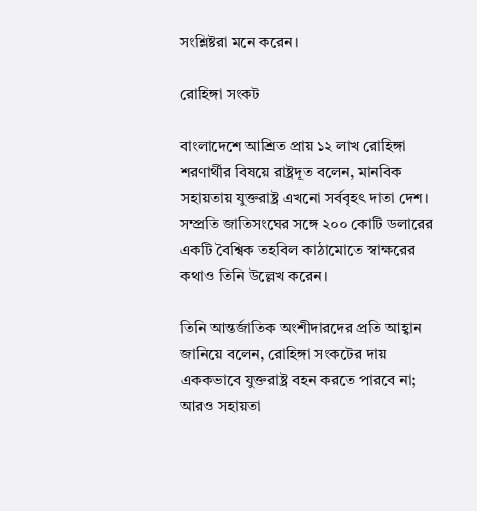সংশ্লিষ্টরা মনে করেন।

রোহিঙ্গা সংকট

বাংলাদেশে আশ্রিত প্রায় ১২ লাখ রোহিঙ্গা শরণার্থীর বিষয়ে রাষ্ট্রদূত বলেন, মানবিক সহায়তায় যুক্তরাষ্ট্র এখনো সর্ববৃহৎ দাতা দেশ। সম্প্রতি জাতিসংঘের সঙ্গে ২০০ কোটি ডলারের একটি বৈশ্বিক তহবিল কাঠামোতে স্বাক্ষরের কথাও তিনি উল্লেখ করেন।

তিনি আন্তর্জাতিক অংশীদারদের প্রতি আহ্বান জানিয়ে বলেন, রোহিঙ্গা সংকটের দায় এককভাবে যুক্তরাষ্ট্র বহন করতে পারবে না; আরও সহায়তা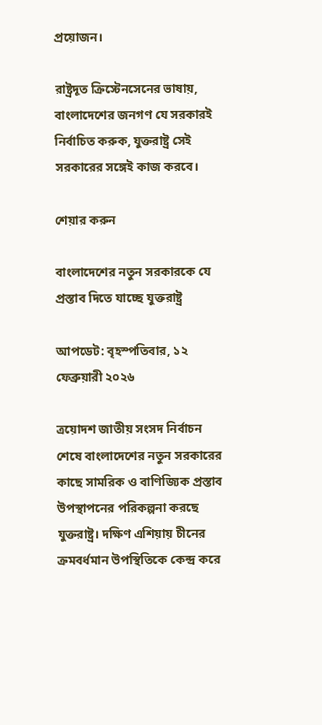প্রয়োজন।

রাষ্ট্রদূত ক্রিস্টেনসেনের ভাষায়, বাংলাদেশের জনগণ যে সরকারই নির্বাচিত করুক, যুক্তরাষ্ট্র সেই সরকারের সঙ্গেই কাজ করবে।

শেয়ার করুন

বাংলাদেশের নতুন সরকারকে যে প্রস্তাব দিতে যাচ্ছে যুক্তরাষ্ট্র

আপডেট: বৃহস্পতিবার, ১২ ফেব্রুয়ারী ২০২৬

ত্রয়োদশ জাতীয় সংসদ নির্বাচন শেষে বাংলাদেশের নতুন সরকারের কাছে সামরিক ও বাণিজ্যিক প্রস্তাব উপস্থাপনের পরিকল্পনা করছে যুক্তরাষ্ট্র। দক্ষিণ এশিয়ায় চীনের ক্রমবর্ধমান উপস্থিতিকে কেন্দ্র করে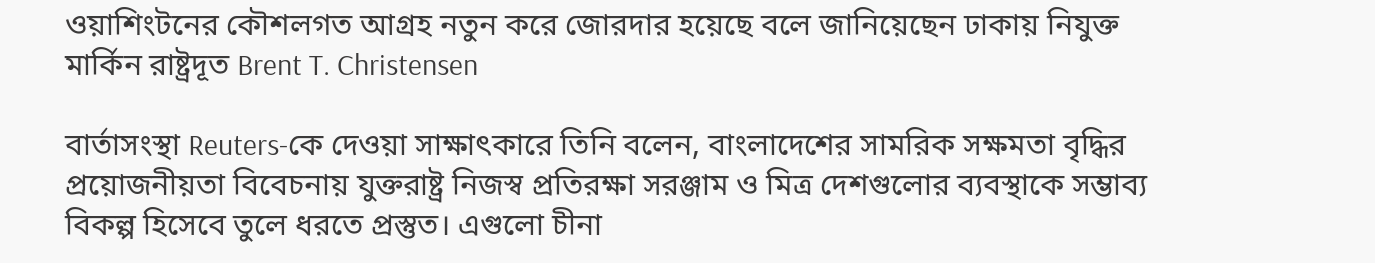ওয়াশিংটনের কৌশলগত আগ্রহ নতুন করে জোরদার হয়েছে বলে জানিয়েছেন ঢাকায় নিযুক্ত মার্কিন রাষ্ট্রদূত Brent T. Christensen

বার্তাসংস্থা Reuters-কে দেওয়া সাক্ষাৎকারে তিনি বলেন, বাংলাদেশের সামরিক সক্ষমতা বৃদ্ধির প্রয়োজনীয়তা বিবেচনায় যুক্তরাষ্ট্র নিজস্ব প্রতিরক্ষা সরঞ্জাম ও মিত্র দেশগুলোর ব্যবস্থাকে সম্ভাব্য বিকল্প হিসেবে তুলে ধরতে প্রস্তুত। এগুলো চীনা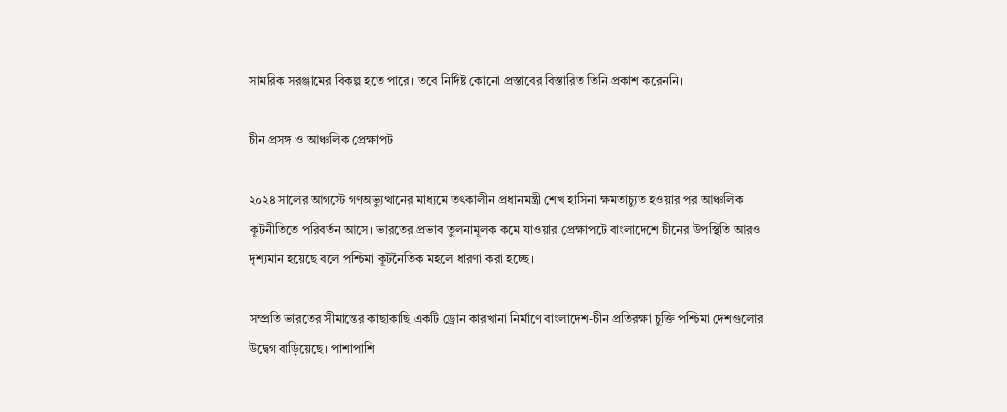সামরিক সরঞ্জামের বিকল্প হতে পারে। তবে নির্দিষ্ট কোনো প্রস্তাবের বিস্তারিত তিনি প্রকাশ করেননি।

চীন প্রসঙ্গ ও আঞ্চলিক প্রেক্ষাপট

২০২৪ সালের আগস্টে গণঅভ্যুত্থানের মাধ্যমে তৎকালীন প্রধানমন্ত্রী শেখ হাসিনা ক্ষমতাচ্যুত হওয়ার পর আঞ্চলিক কূটনীতিতে পরিবর্তন আসে। ভারতের প্রভাব তুলনামূলক কমে যাওয়ার প্রেক্ষাপটে বাংলাদেশে চীনের উপস্থিতি আরও দৃশ্যমান হয়েছে বলে পশ্চিমা কূটনৈতিক মহলে ধারণা করা হচ্ছে।

সম্প্রতি ভারতের সীমান্তের কাছাকাছি একটি ড্রোন কারখানা নির্মাণে বাংলাদেশ-চীন প্রতিরক্ষা চুক্তি পশ্চিমা দেশগুলোর উদ্বেগ বাড়িয়েছে। পাশাপাশি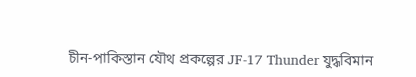চীন-পাকিস্তান যৌথ প্রকল্পের JF-17 Thunder যুদ্ধবিমান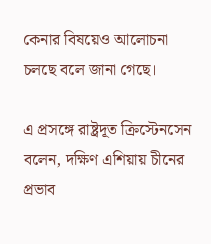কেনার বিষয়েও আলোচনা চলছে বলে জানা গেছে।

এ প্রসঙ্গে রাষ্ট্রদূত ক্রিস্টেনসেন বলেন, দক্ষিণ এশিয়ায় চীনের প্রভাব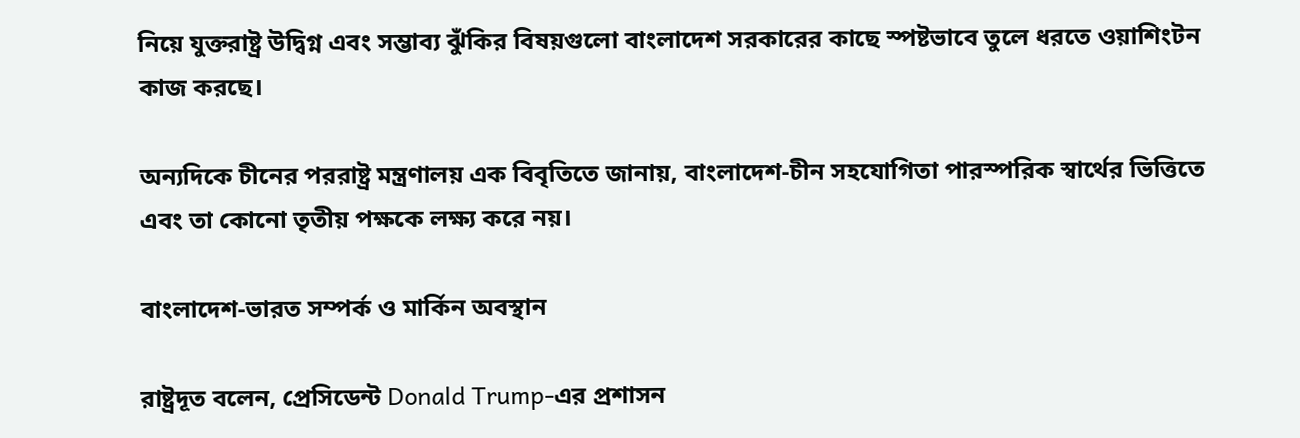নিয়ে যুক্তরাষ্ট্র উদ্বিগ্ন এবং সম্ভাব্য ঝুঁকির বিষয়গুলো বাংলাদেশ সরকারের কাছে স্পষ্টভাবে তুলে ধরতে ওয়াশিংটন কাজ করছে।

অন্যদিকে চীনের পররাষ্ট্র মন্ত্রণালয় এক বিবৃতিতে জানায়, বাংলাদেশ-চীন সহযোগিতা পারস্পরিক স্বার্থের ভিত্তিতে এবং তা কোনো তৃতীয় পক্ষকে লক্ষ্য করে নয়।

বাংলাদেশ-ভারত সম্পর্ক ও মার্কিন অবস্থান

রাষ্ট্রদূত বলেন, প্রেসিডেন্ট Donald Trump-এর প্রশাসন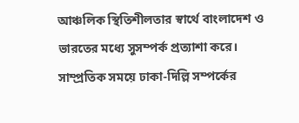আঞ্চলিক স্থিতিশীলতার স্বার্থে বাংলাদেশ ও ভারতের মধ্যে সুসম্পর্ক প্রত্যাশা করে। সাম্প্রতিক সময়ে ঢাকা-দিল্লি সম্পর্কের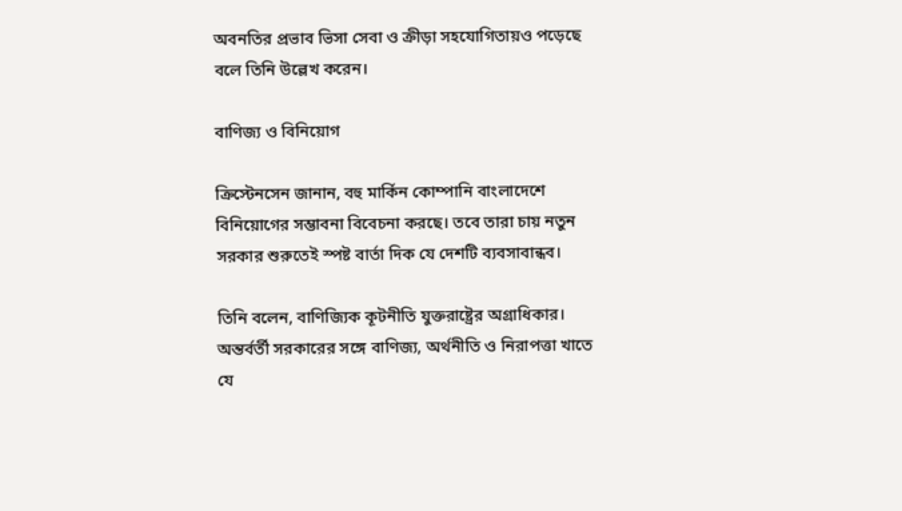অবনতির প্রভাব ভিসা সেবা ও ক্রীড়া সহযোগিতায়ও পড়েছে বলে তিনি উল্লেখ করেন।

বাণিজ্য ও বিনিয়োগ

ক্রিস্টেনসেন জানান, বহু মার্কিন কোম্পানি বাংলাদেশে বিনিয়োগের সম্ভাবনা বিবেচনা করছে। তবে তারা চায় নতুন সরকার শুরুতেই স্পষ্ট বার্তা দিক যে দেশটি ব্যবসাবান্ধব।

তিনি বলেন, বাণিজ্যিক কূটনীতি যুক্তরাষ্ট্রের অগ্রাধিকার। অন্তর্বর্তী সরকারের সঙ্গে বাণিজ্য, অর্থনীতি ও নিরাপত্তা খাতে যে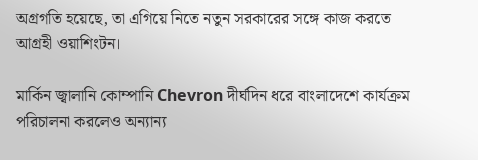অগ্রগতি হয়েছে, তা এগিয়ে নিতে নতুন সরকারের সঙ্গে কাজ করতে আগ্রহী ওয়াশিংটন।

মার্কিন জ্বালানি কোম্পানি Chevron দীর্ঘদিন ধরে বাংলাদেশে কার্যক্রম পরিচালনা করলেও অন্যান্য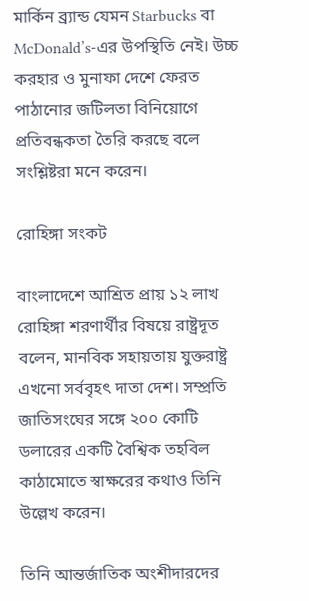মার্কিন ব্র্যান্ড যেমন Starbucks বা McDonald’s-এর উপস্থিতি নেই। উচ্চ করহার ও মুনাফা দেশে ফেরত পাঠানোর জটিলতা বিনিয়োগে প্রতিবন্ধকতা তৈরি করছে বলে সংশ্লিষ্টরা মনে করেন।

রোহিঙ্গা সংকট

বাংলাদেশে আশ্রিত প্রায় ১২ লাখ রোহিঙ্গা শরণার্থীর বিষয়ে রাষ্ট্রদূত বলেন, মানবিক সহায়তায় যুক্তরাষ্ট্র এখনো সর্ববৃহৎ দাতা দেশ। সম্প্রতি জাতিসংঘের সঙ্গে ২০০ কোটি ডলারের একটি বৈশ্বিক তহবিল কাঠামোতে স্বাক্ষরের কথাও তিনি উল্লেখ করেন।

তিনি আন্তর্জাতিক অংশীদারদের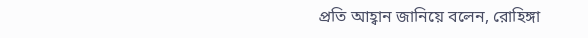প্রতি আহ্বান জানিয়ে বলেন, রোহিঙ্গা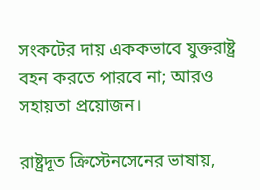সংকটের দায় এককভাবে যুক্তরাষ্ট্র বহন করতে পারবে না; আরও সহায়তা প্রয়োজন।

রাষ্ট্রদূত ক্রিস্টেনসেনের ভাষায়,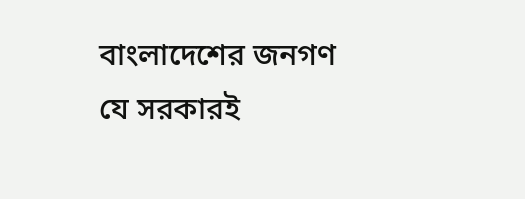বাংলাদেশের জনগণ যে সরকারই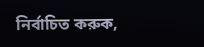নির্বাচিত করুক,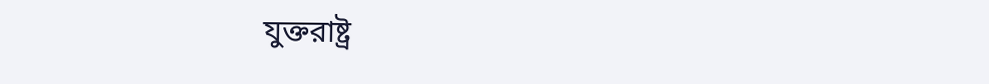যুক্তরাষ্ট্র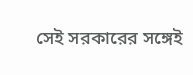সেই সরকারের সঙ্গেই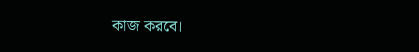কাজ করবে।